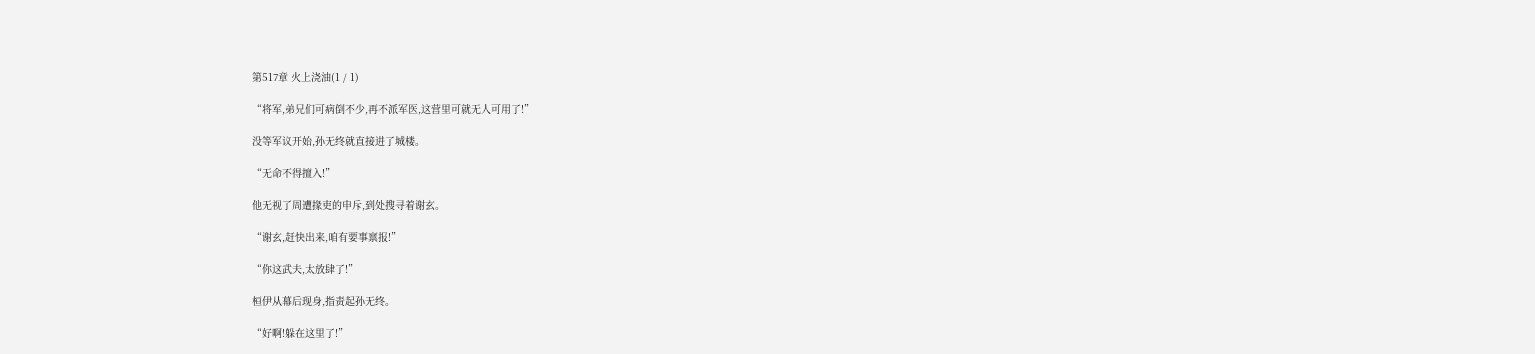第517章 火上浇油(1 / 1)

“将军,弟兄们可病倒不少,再不派军医,这营里可就无人可用了!”

没等军议开始,孙无终就直接进了城楼。

“无命不得擅入!”

他无视了周遭掾吏的申斥,到处搜寻着谢玄。

“谢玄,赶快出来,咱有要事禀报!”

“你这武夫,太放肆了!”

桓伊从幕后现身,指责起孙无终。

“好啊!躲在这里了!”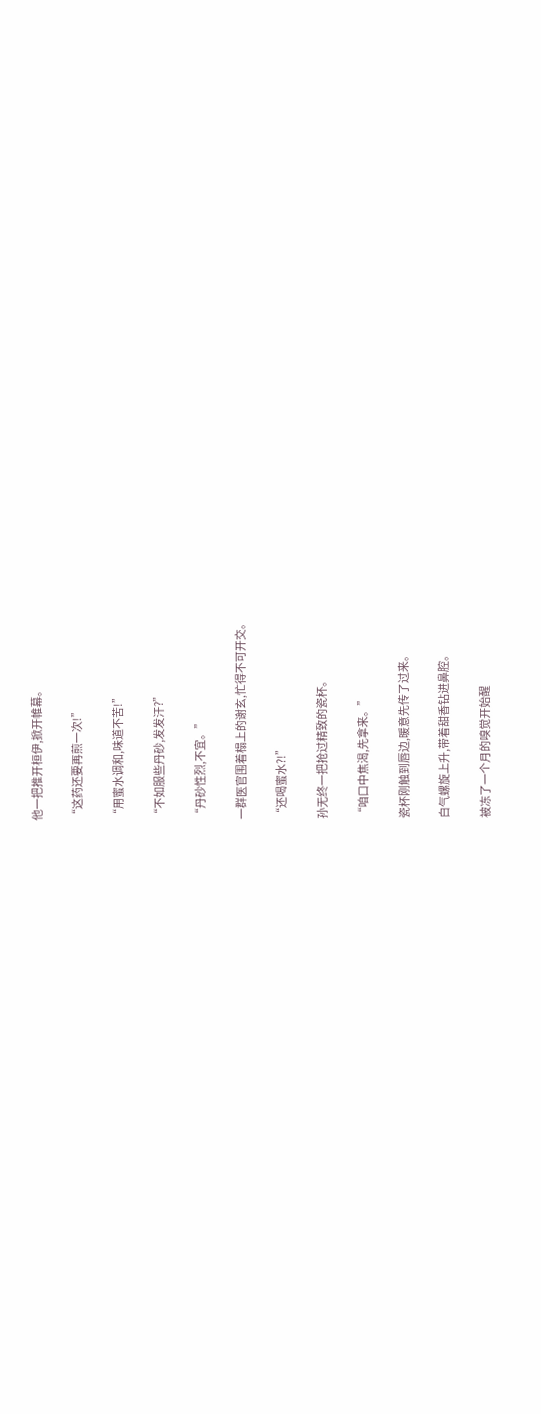他一把推开桓伊,掀开帷幕。

“这药还要再煎一次!”

“用蜜水调和,味道不苦!”

“不如服些丹砂,发发汗?”

“丹砂性烈,不宜。”

一群医官围着榻上的谢玄,忙得不可开交。

“还喝蜜水?!”

孙无终一把抢过精致的瓷杯。

“咱口中焦渴,先拿来。”

瓷杯刚触到唇边,暖意先传了过来。

白气螺旋上升,带着甜香钻进鼻腔。

被冻了一个月的嗅觉开始醒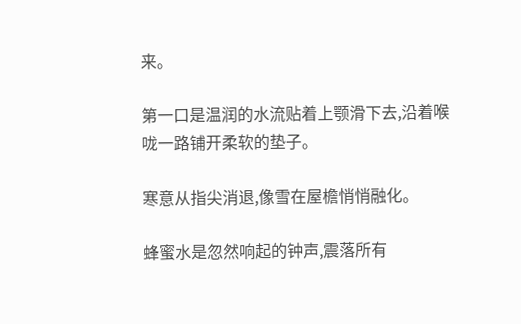来。

第一口是温润的水流贴着上颚滑下去,沿着喉咙一路铺开柔软的垫子。

寒意从指尖消退,像雪在屋檐悄悄融化。

蜂蜜水是忽然响起的钟声,震落所有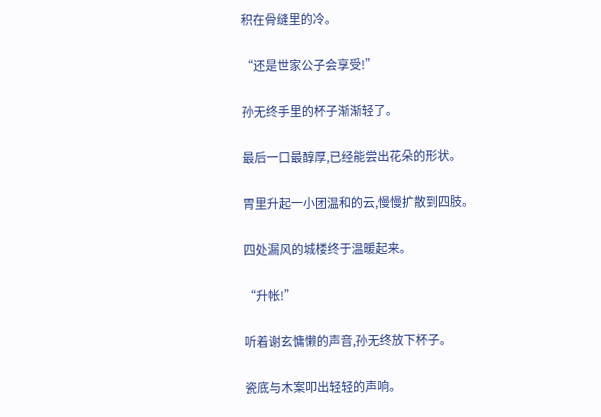积在骨缝里的冷。

“还是世家公子会享受!”

孙无终手里的杯子渐渐轻了。

最后一口最醇厚,已经能尝出花朵的形状。

胃里升起一小团温和的云,慢慢扩散到四肢。

四处漏风的城楼终于温暖起来。

“升帐!”

听着谢玄慵懒的声音,孙无终放下杯子。

瓷底与木案叩出轻轻的声响。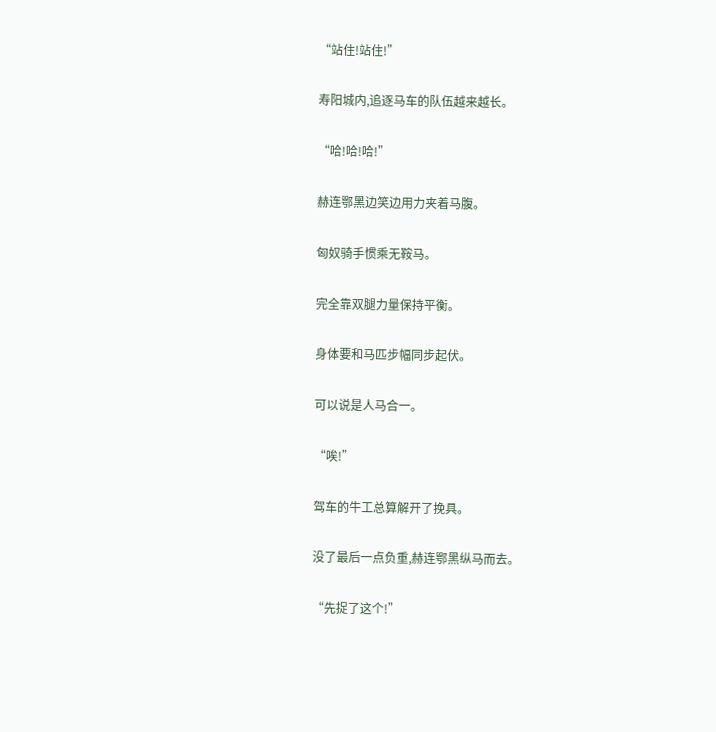“站住!站住!”

寿阳城内,追逐马车的队伍越来越长。

“哈!哈!哈!”

赫连鄂黑边笑边用力夹着马腹。

匈奴骑手惯乘无鞍马。

完全靠双腿力量保持平衡。

身体要和马匹步幅同步起伏。

可以说是人马合一。

“唉!”

驾车的牛工总算解开了挽具。

没了最后一点负重,赫连鄂黑纵马而去。

“先捉了这个!”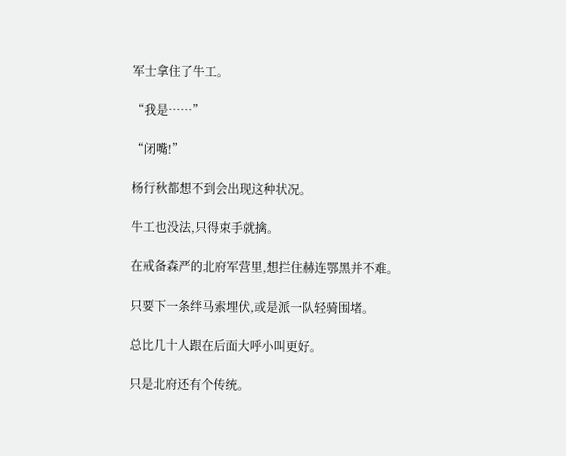军士拿住了牛工。

“我是……”

“闭嘴!”

杨行秋都想不到会出现这种状况。

牛工也没法,只得束手就擒。

在戒备森严的北府军营里,想拦住赫连鄂黑并不难。

只要下一条绊马索埋伏,或是派一队轻骑围堵。

总比几十人跟在后面大呼小叫更好。

只是北府还有个传统。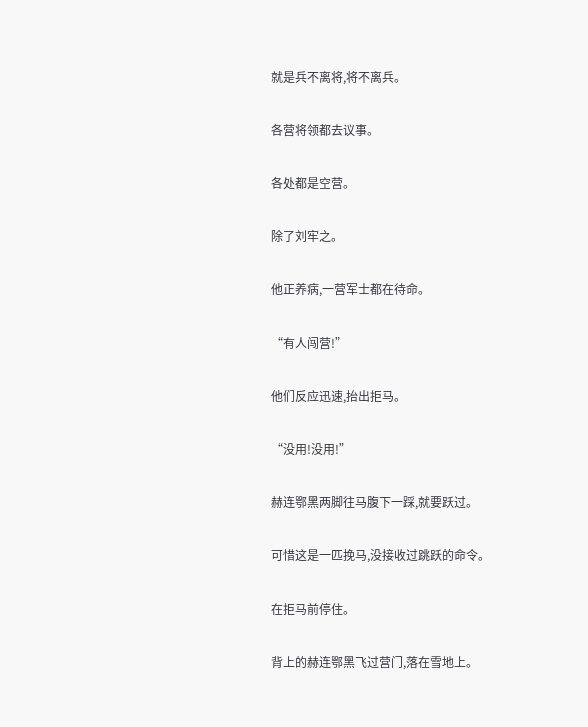就是兵不离将,将不离兵。

各营将领都去议事。

各处都是空营。

除了刘牢之。

他正养病,一营军士都在待命。

“有人闯营!”

他们反应迅速,抬出拒马。

“没用!没用!”

赫连鄂黑两脚往马腹下一踩,就要跃过。

可惜这是一匹挽马,没接收过跳跃的命令。

在拒马前停住。

背上的赫连鄂黑飞过营门,落在雪地上。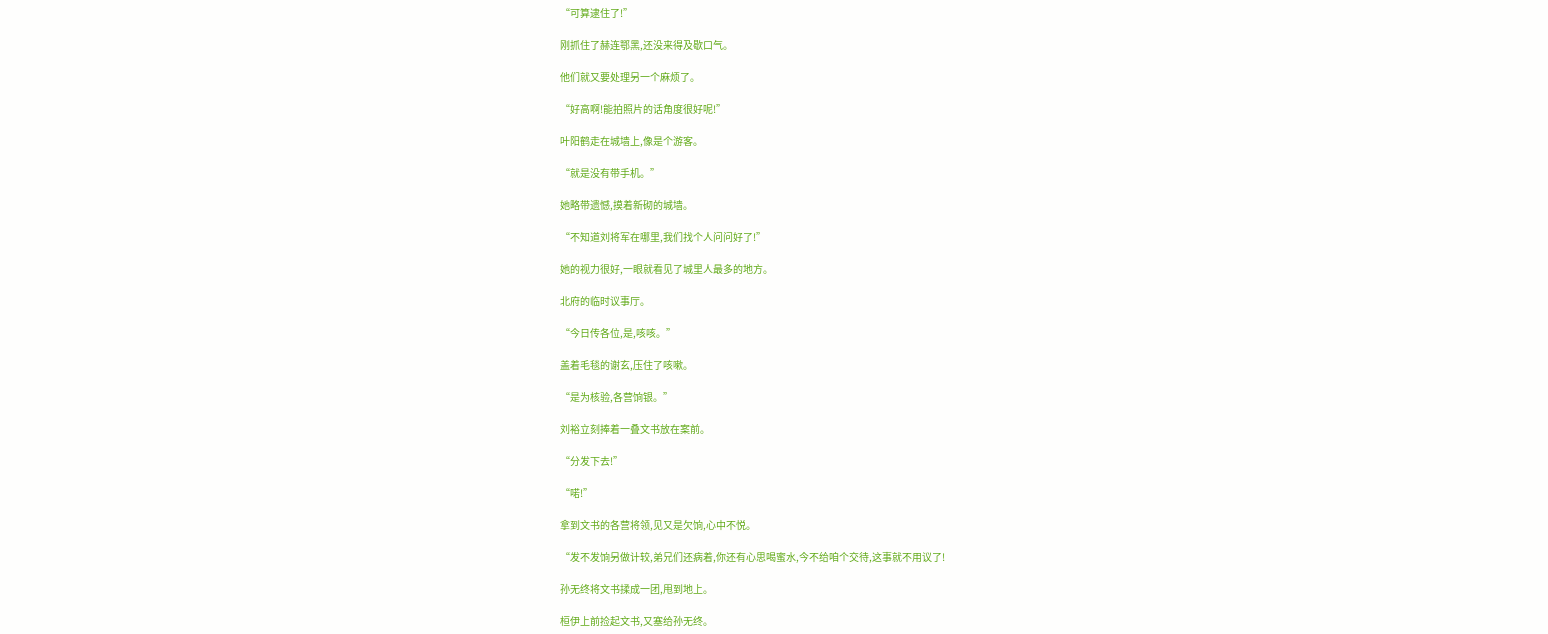“可算逮住了!”

刚抓住了赫连鄂黑,还没来得及歇口气。

他们就又要处理另一个麻烦了。

“好高啊!能拍照片的话角度很好呢!”

叶阳鹤走在城墙上,像是个游客。

“就是没有带手机。”

她略带遗憾,摸着新砌的城墙。

“不知道刘将军在哪里,我们找个人问问好了!”

她的视力很好,一眼就看见了城里人最多的地方。

北府的临时议事厅。

“今日传各位,是,咳咳。”

盖着毛毯的谢玄,压住了咳嗽。

“是为核验,各营饷银。”

刘裕立刻捧着一叠文书放在案前。

“分发下去!”

“喏!”

拿到文书的各营将领,见又是欠饷,心中不悦。

“发不发饷另做计较,弟兄们还病着,你还有心思喝蜜水,今不给咱个交待,这事就不用议了!

孙无终将文书揉成一团,甩到地上。

桓伊上前捡起文书,又塞给孙无终。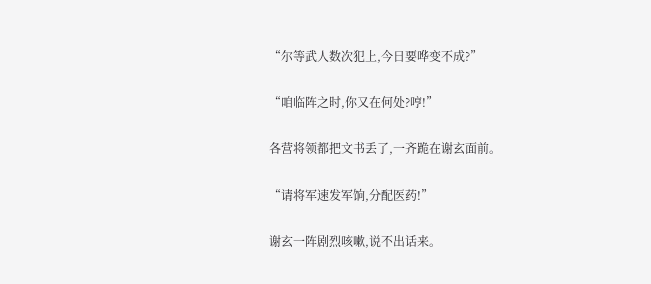“尔等武人数次犯上,今日要哗变不成?”

“咱临阵之时,你又在何处?哼!”

各营将领都把文书丢了,一齐跪在谢玄面前。

“请将军速发军饷,分配医药!”

谢玄一阵剧烈咳嗽,说不出话来。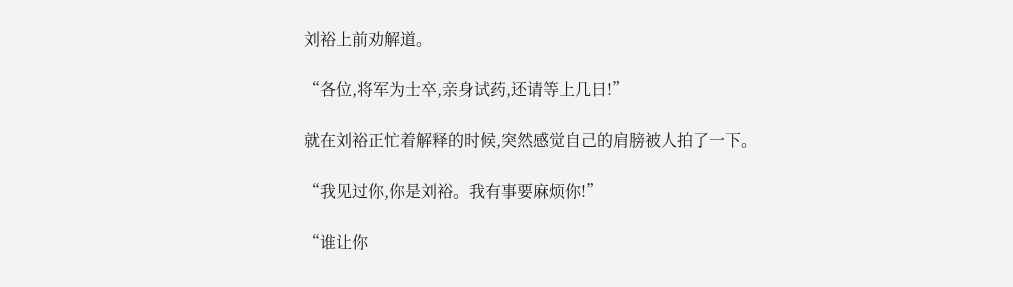刘裕上前劝解道。

“各位,将军为士卒,亲身试药,还请等上几日!”

就在刘裕正忙着解释的时候,突然感觉自己的肩膀被人拍了一下。

“我见过你,你是刘裕。我有事要麻烦你!”

“谁让你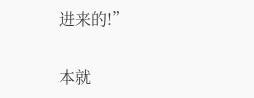进来的!”

本就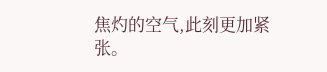焦灼的空气,此刻更加紧张。